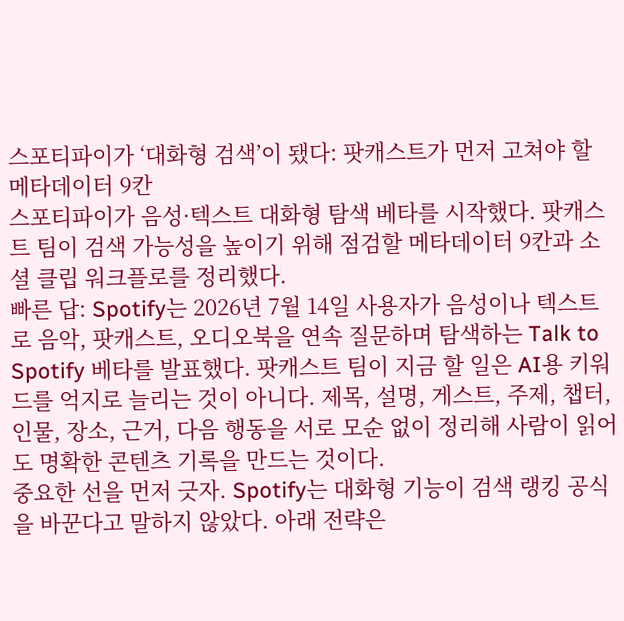스포티파이가 ‘대화형 검색’이 됐다: 팟캐스트가 먼저 고쳐야 할 메타데이터 9칸
스포티파이가 음성·텍스트 대화형 탐색 베타를 시작했다. 팟캐스트 팀이 검색 가능성을 높이기 위해 점검할 메타데이터 9칸과 소셜 클립 워크플로를 정리했다.
빠른 답: Spotify는 2026년 7월 14일 사용자가 음성이나 텍스트로 음악, 팟캐스트, 오디오북을 연속 질문하며 탐색하는 Talk to Spotify 베타를 발표했다. 팟캐스트 팀이 지금 할 일은 AI용 키워드를 억지로 늘리는 것이 아니다. 제목, 설명, 게스트, 주제, 챕터, 인물, 장소, 근거, 다음 행동을 서로 모순 없이 정리해 사람이 읽어도 명확한 콘텐츠 기록을 만드는 것이다.
중요한 선을 먼저 긋자. Spotify는 대화형 기능이 검색 랭킹 공식을 바꾼다고 말하지 않았다. 아래 전략은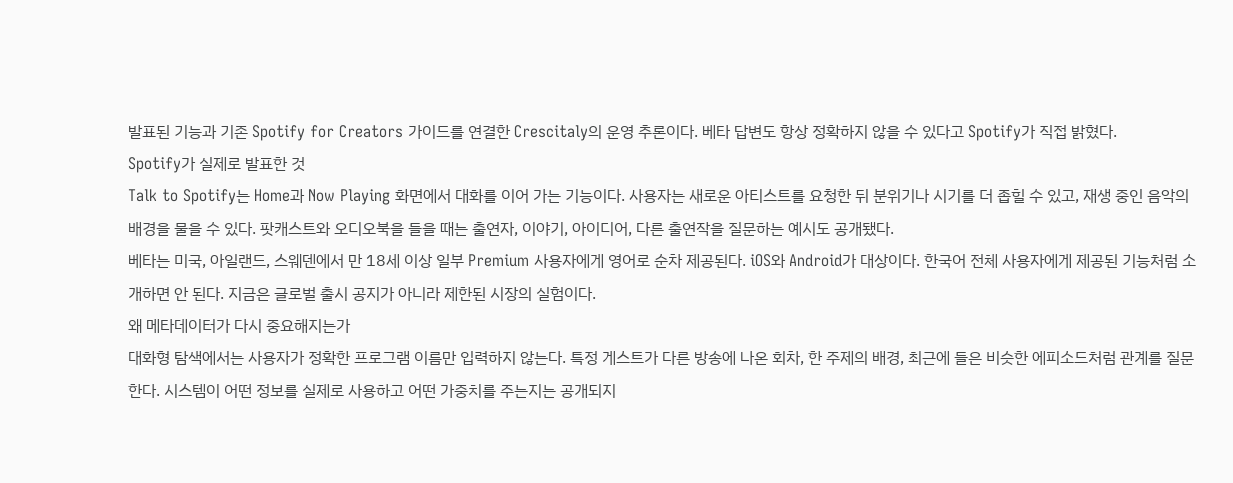발표된 기능과 기존 Spotify for Creators 가이드를 연결한 Crescitaly의 운영 추론이다. 베타 답변도 항상 정확하지 않을 수 있다고 Spotify가 직접 밝혔다.
Spotify가 실제로 발표한 것
Talk to Spotify는 Home과 Now Playing 화면에서 대화를 이어 가는 기능이다. 사용자는 새로운 아티스트를 요청한 뒤 분위기나 시기를 더 좁힐 수 있고, 재생 중인 음악의 배경을 물을 수 있다. 팟캐스트와 오디오북을 들을 때는 출연자, 이야기, 아이디어, 다른 출연작을 질문하는 예시도 공개됐다.
베타는 미국, 아일랜드, 스웨덴에서 만 18세 이상 일부 Premium 사용자에게 영어로 순차 제공된다. iOS와 Android가 대상이다. 한국어 전체 사용자에게 제공된 기능처럼 소개하면 안 된다. 지금은 글로벌 출시 공지가 아니라 제한된 시장의 실험이다.
왜 메타데이터가 다시 중요해지는가
대화형 탐색에서는 사용자가 정확한 프로그램 이름만 입력하지 않는다. 특정 게스트가 다른 방송에 나온 회차, 한 주제의 배경, 최근에 들은 비슷한 에피소드처럼 관계를 질문한다. 시스템이 어떤 정보를 실제로 사용하고 어떤 가중치를 주는지는 공개되지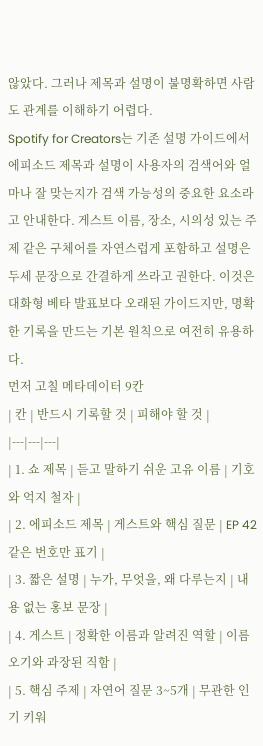않았다. 그러나 제목과 설명이 불명확하면 사람도 관계를 이해하기 어렵다.
Spotify for Creators는 기존 설명 가이드에서 에피소드 제목과 설명이 사용자의 검색어와 얼마나 잘 맞는지가 검색 가능성의 중요한 요소라고 안내한다. 게스트 이름, 장소, 시의성 있는 주제 같은 구체어를 자연스럽게 포함하고 설명은 두세 문장으로 간결하게 쓰라고 권한다. 이것은 대화형 베타 발표보다 오래된 가이드지만, 명확한 기록을 만드는 기본 원칙으로 여전히 유용하다.
먼저 고칠 메타데이터 9칸
| 칸 | 반드시 기록할 것 | 피해야 할 것 |
|---|---|---|
| 1. 쇼 제목 | 듣고 말하기 쉬운 고유 이름 | 기호와 억지 철자 |
| 2. 에피소드 제목 | 게스트와 핵심 질문 | EP 42 같은 번호만 표기 |
| 3. 짧은 설명 | 누가, 무엇을, 왜 다루는지 | 내용 없는 홍보 문장 |
| 4. 게스트 | 정확한 이름과 알려진 역할 | 이름 오기와 과장된 직함 |
| 5. 핵심 주제 | 자연어 질문 3~5개 | 무관한 인기 키워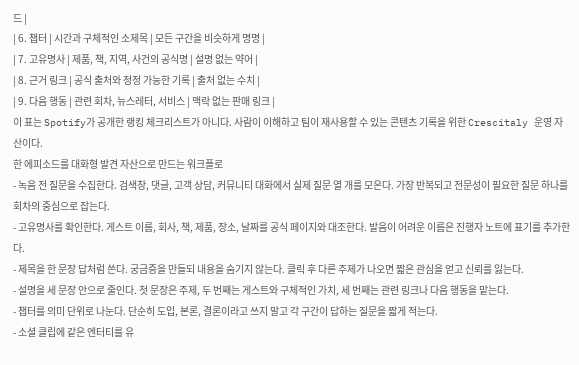드 |
| 6. 챕터 | 시간과 구체적인 소제목 | 모든 구간을 비슷하게 명명 |
| 7. 고유명사 | 제품, 책, 지역, 사건의 공식명 | 설명 없는 약어 |
| 8. 근거 링크 | 공식 출처와 정정 가능한 기록 | 출처 없는 수치 |
| 9. 다음 행동 | 관련 회차, 뉴스레터, 서비스 | 맥락 없는 판매 링크 |
이 표는 Spotify가 공개한 랭킹 체크리스트가 아니다. 사람이 이해하고 팀이 재사용할 수 있는 콘텐츠 기록을 위한 Crescitaly 운영 자산이다.
한 에피소드를 대화형 발견 자산으로 만드는 워크플로
- 녹음 전 질문을 수집한다. 검색창, 댓글, 고객 상담, 커뮤니티 대화에서 실제 질문 열 개를 모은다. 가장 반복되고 전문성이 필요한 질문 하나를 회차의 중심으로 잡는다.
- 고유명사를 확인한다. 게스트 이름, 회사, 책, 제품, 장소, 날짜를 공식 페이지와 대조한다. 발음이 어려운 이름은 진행자 노트에 표기를 추가한다.
- 제목을 한 문장 답처럼 쓴다. 궁금증을 만들되 내용을 숨기지 않는다. 클릭 후 다른 주제가 나오면 짧은 관심을 얻고 신뢰를 잃는다.
- 설명을 세 문장 안으로 줄인다. 첫 문장은 주제, 두 번째는 게스트와 구체적인 가치, 세 번째는 관련 링크나 다음 행동을 맡는다.
- 챕터를 의미 단위로 나눈다. 단순히 도입, 본론, 결론이라고 쓰지 말고 각 구간이 답하는 질문을 짧게 적는다.
- 소셜 클립에 같은 엔터티를 유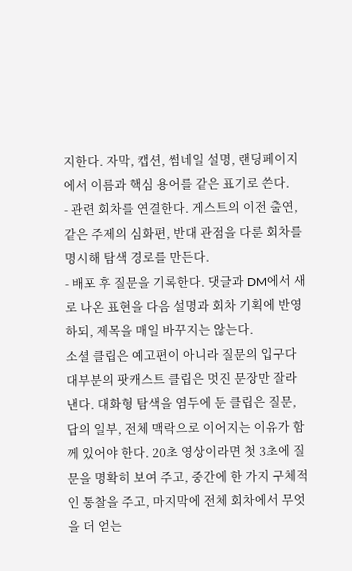지한다. 자막, 캡션, 썸네일 설명, 랜딩페이지에서 이름과 핵심 용어를 같은 표기로 쓴다.
- 관련 회차를 연결한다. 게스트의 이전 출연, 같은 주제의 심화편, 반대 관점을 다룬 회차를 명시해 탐색 경로를 만든다.
- 배포 후 질문을 기록한다. 댓글과 DM에서 새로 나온 표현을 다음 설명과 회차 기획에 반영하되, 제목을 매일 바꾸지는 않는다.
소셜 클립은 예고편이 아니라 질문의 입구다
대부분의 팟캐스트 클립은 멋진 문장만 잘라낸다. 대화형 탐색을 염두에 둔 클립은 질문, 답의 일부, 전체 맥락으로 이어지는 이유가 함께 있어야 한다. 20초 영상이라면 첫 3초에 질문을 명확히 보여 주고, 중간에 한 가지 구체적인 통찰을 주고, 마지막에 전체 회차에서 무엇을 더 얻는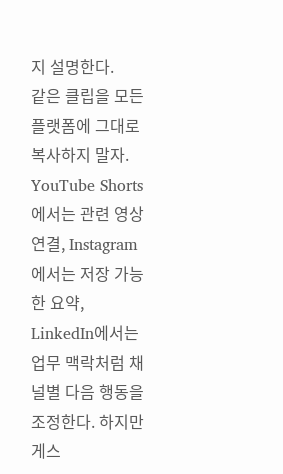지 설명한다.
같은 클립을 모든 플랫폼에 그대로 복사하지 말자. YouTube Shorts에서는 관련 영상 연결, Instagram에서는 저장 가능한 요약, LinkedIn에서는 업무 맥락처럼 채널별 다음 행동을 조정한다. 하지만 게스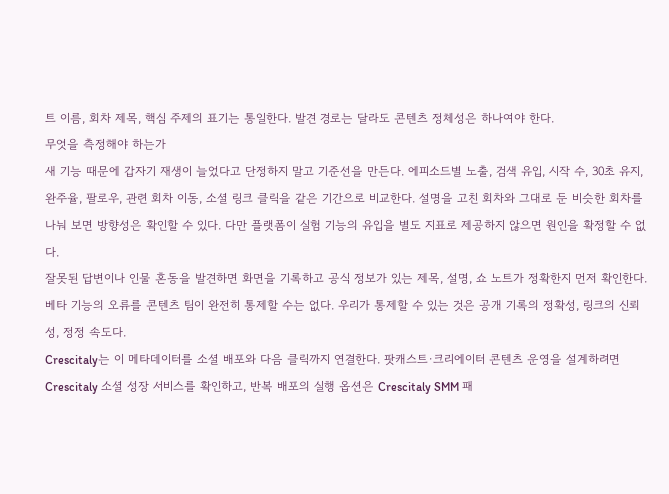트 이름, 회차 제목, 핵심 주제의 표기는 통일한다. 발견 경로는 달라도 콘텐츠 정체성은 하나여야 한다.
무엇을 측정해야 하는가
새 기능 때문에 갑자기 재생이 늘었다고 단정하지 말고 기준선을 만든다. 에피소드별 노출, 검색 유입, 시작 수, 30초 유지, 완주율, 팔로우, 관련 회차 이동, 소셜 링크 클릭을 같은 기간으로 비교한다. 설명을 고친 회차와 그대로 둔 비슷한 회차를 나눠 보면 방향성은 확인할 수 있다. 다만 플랫폼이 실험 기능의 유입을 별도 지표로 제공하지 않으면 원인을 확정할 수 없다.
잘못된 답변이나 인물 혼동을 발견하면 화면을 기록하고 공식 정보가 있는 제목, 설명, 쇼 노트가 정확한지 먼저 확인한다. 베타 기능의 오류를 콘텐츠 팀이 완전히 통제할 수는 없다. 우리가 통제할 수 있는 것은 공개 기록의 정확성, 링크의 신뢰성, 정정 속도다.
Crescitaly는 이 메타데이터를 소셜 배포와 다음 클릭까지 연결한다. 팟캐스트·크리에이터 콘텐츠 운영을 설계하려면 Crescitaly 소셜 성장 서비스를 확인하고, 반복 배포의 실행 옵션은 Crescitaly SMM 패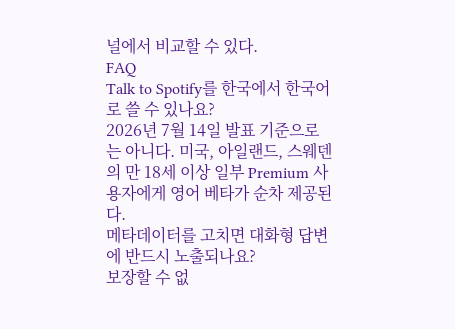널에서 비교할 수 있다.
FAQ
Talk to Spotify를 한국에서 한국어로 쓸 수 있나요?
2026년 7월 14일 발표 기준으로는 아니다. 미국, 아일랜드, 스웨덴의 만 18세 이상 일부 Premium 사용자에게 영어 베타가 순차 제공된다.
메타데이터를 고치면 대화형 답변에 반드시 노출되나요?
보장할 수 없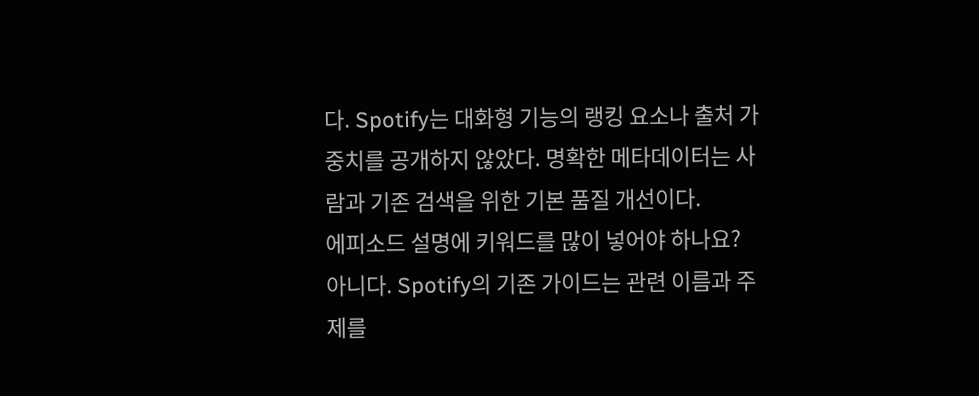다. Spotify는 대화형 기능의 랭킹 요소나 출처 가중치를 공개하지 않았다. 명확한 메타데이터는 사람과 기존 검색을 위한 기본 품질 개선이다.
에피소드 설명에 키워드를 많이 넣어야 하나요?
아니다. Spotify의 기존 가이드는 관련 이름과 주제를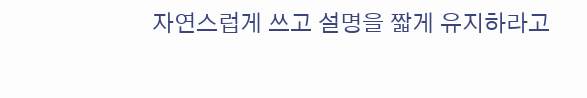자연스럽게 쓰고 설명을 짧게 유지하라고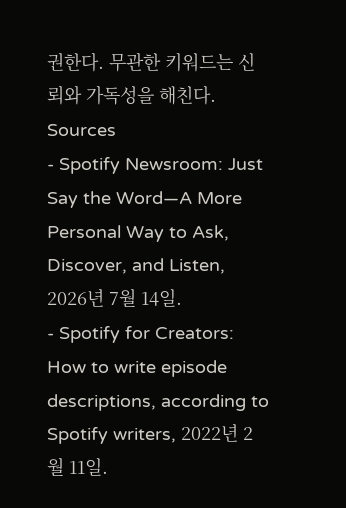권한다. 무관한 키워드는 신뢰와 가독성을 해친다.
Sources
- Spotify Newsroom: Just Say the Word—A More Personal Way to Ask, Discover, and Listen, 2026년 7월 14일.
- Spotify for Creators: How to write episode descriptions, according to Spotify writers, 2022년 2월 11일.